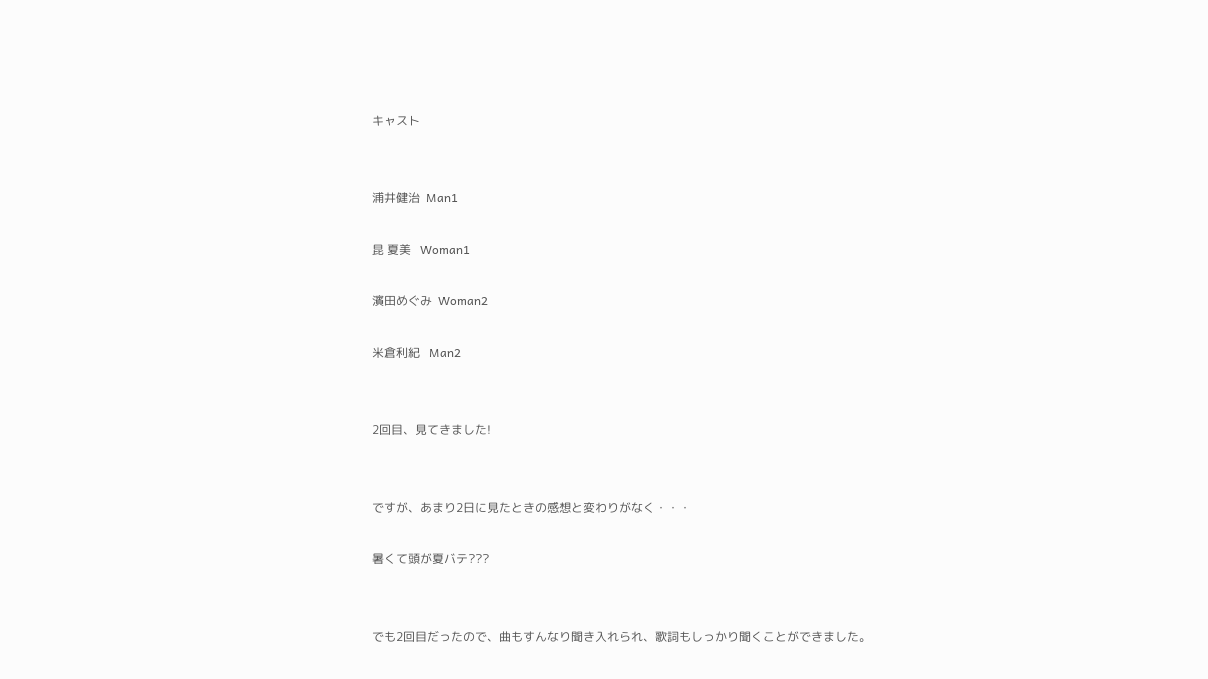キャスト


浦井健治  Man1

昆 夏美   Woman1

濱田めぐみ  Woman2

米倉利紀   Man2


2回目、見てきました!


ですが、あまり2日に見たときの感想と変わりがなく・・・

暑くて頭が夏バテ???


でも2回目だったので、曲もすんなり聞き入れられ、歌詞もしっかり聞くことができました。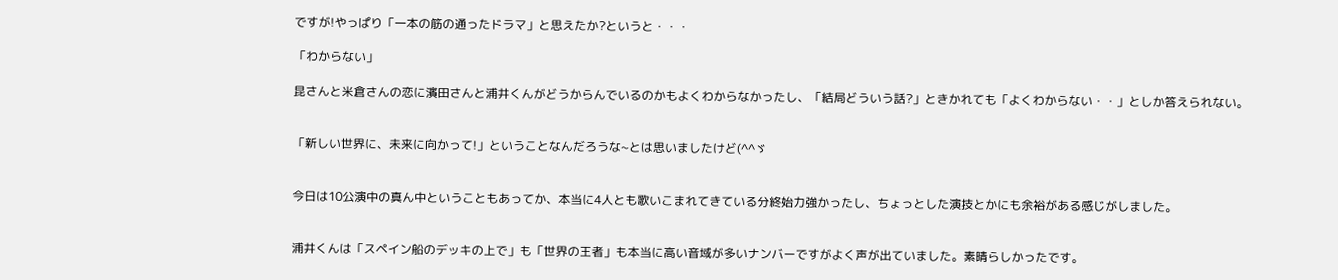ですが!やっぱり「一本の筋の通ったドラマ」と思えたか?というと・・・

「わからない」

昆さんと米倉さんの恋に濱田さんと浦井くんがどうからんでいるのかもよくわからなかったし、「結局どういう話?」ときかれても「よくわからない・・」としか答えられない。


「新しい世界に、未来に向かって!」ということなんだろうな~とは思いましたけど(^^ゞ


今日は10公演中の真ん中ということもあってか、本当に4人とも歌いこまれてきている分終始力強かったし、ちょっとした演技とかにも余裕がある感じがしました。


浦井くんは「スペイン船のデッキの上で」も「世界の王者」も本当に高い音域が多いナンバーですがよく声が出ていました。素晴らしかったです。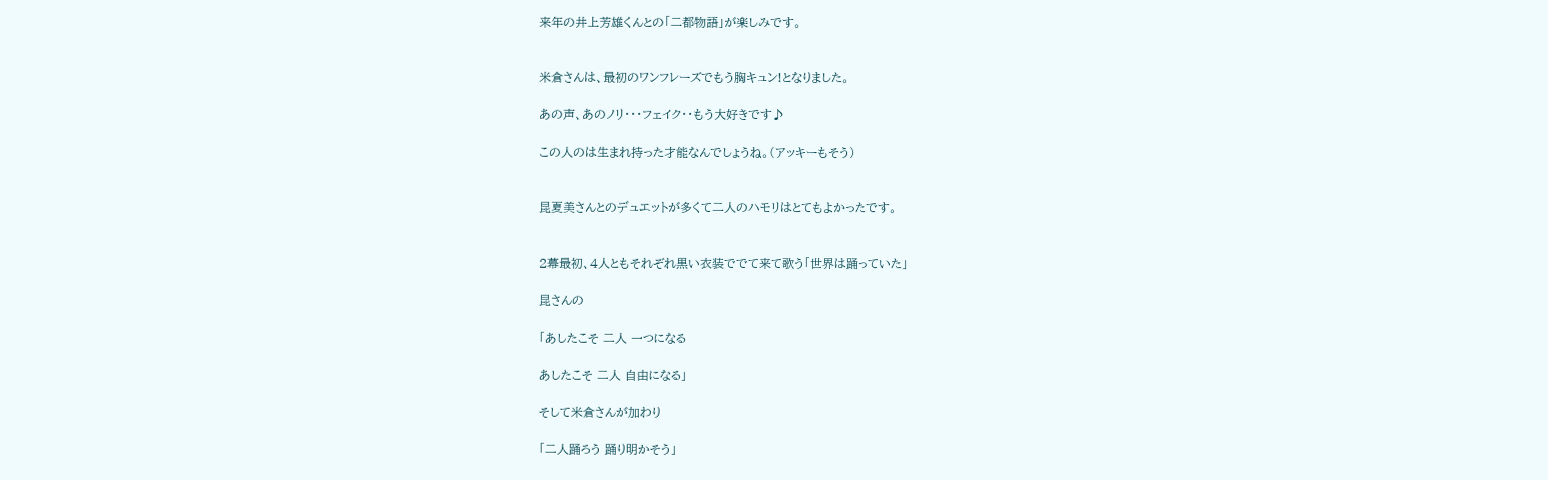来年の井上芳雄くんとの「二都物語」が楽しみです。


米倉さんは、最初のワンフレーズでもう胸キュン!となりました。

あの声、あのノリ・・・フェイク・・もう大好きです♪

この人のは生まれ持った才能なんでしょうね。(アッキーもそう)


昆夏美さんとのデュエットが多くて二人のハモリはとてもよかったです。


2幕最初、4人ともそれぞれ黒い衣装ででて来て歌う「世界は踊っていた」

昆さんの

「あしたこそ 二人 一つになる

あしたこそ 二人 自由になる」

そして米倉さんが加わり

「二人踊ろう 踊り明かそう」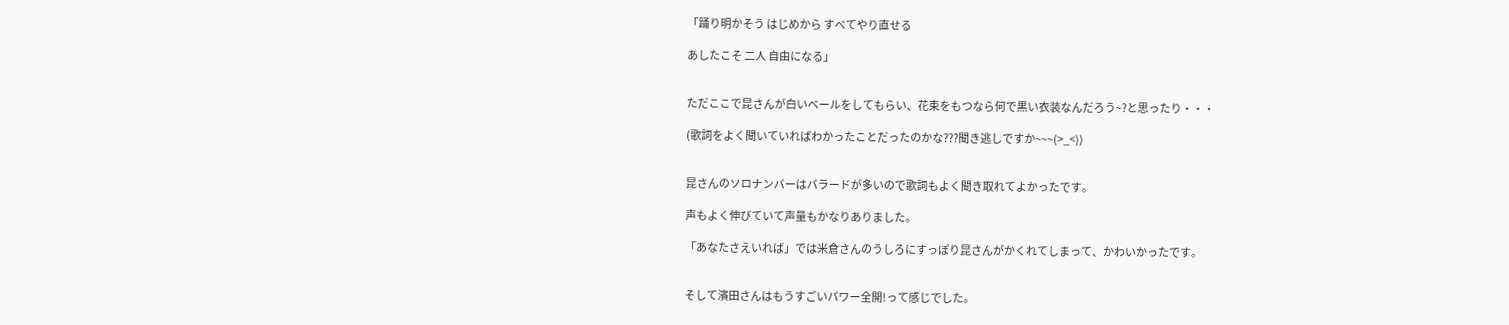「踊り明かそう はじめから すべてやり直せる

あしたこそ 二人 自由になる」


ただここで昆さんが白いベールをしてもらい、花束をもつなら何で黒い衣装なんだろう~?と思ったり・・・

(歌詞をよく聞いていればわかったことだったのかな???聞き逃しですか~~~(>_<))


昆さんのソロナンバーはバラードが多いので歌詞もよく聞き取れてよかったです。

声もよく伸びていて声量もかなりありました。

「あなたさえいれば」では米倉さんのうしろにすっぽり昆さんがかくれてしまって、かわいかったです。


そして濱田さんはもうすごいパワー全開!って感じでした。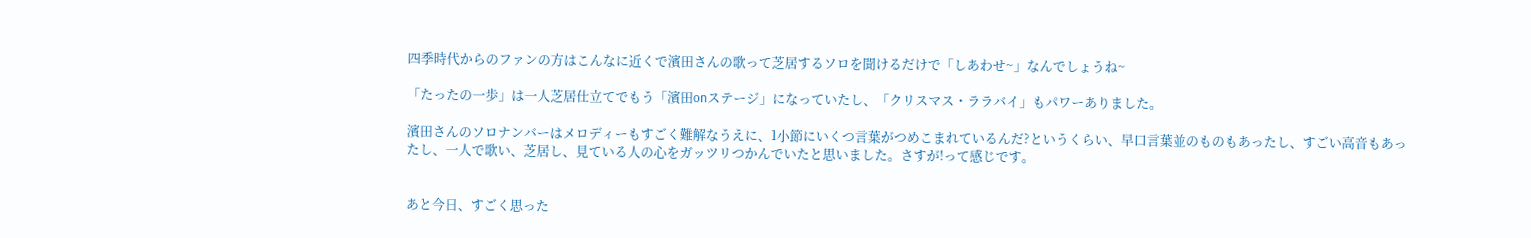四季時代からのファンの方はこんなに近くで濱田さんの歌って芝居するソロを聞けるだけで「しあわせ~」なんでしょうね~

「たったの一歩」は一人芝居仕立てでもう「濱田onステージ」になっていたし、「クリスマス・ララバイ」もパワーありました。

濱田さんのソロナンバーはメロディーもすごく難解なうえに、1小節にいくつ言葉がつめこまれているんだ?というくらい、早口言葉並のものもあったし、すごい高音もあったし、一人で歌い、芝居し、見ている人の心をガッツリつかんでいたと思いました。さすが!って感じです。


あと今日、すごく思った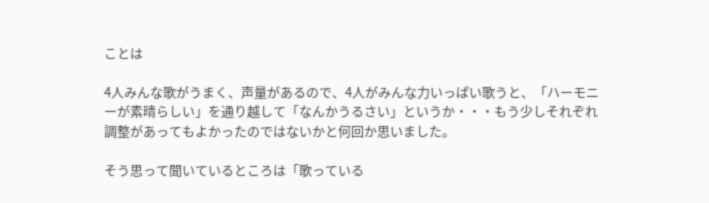ことは

4人みんな歌がうまく、声量があるので、4人がみんな力いっぱい歌うと、「ハーモニーが素晴らしい」を通り越して「なんかうるさい」というか・・・もう少しそれぞれ調整があってもよかったのではないかと何回か思いました。

そう思って聞いているところは「歌っている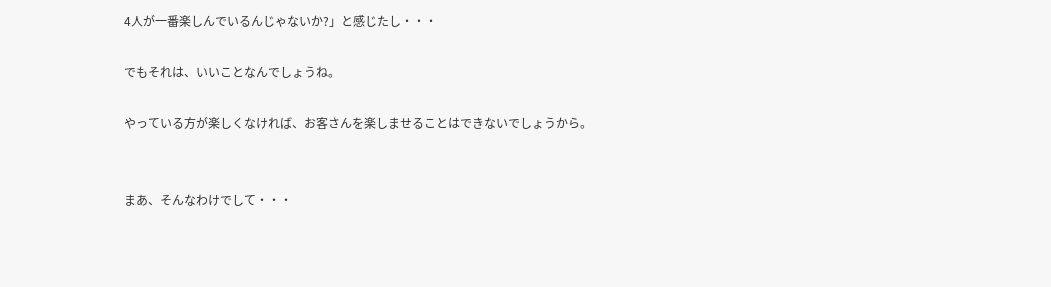4人が一番楽しんでいるんじゃないか?」と感じたし・・・

でもそれは、いいことなんでしょうね。

やっている方が楽しくなければ、お客さんを楽しませることはできないでしょうから。


まあ、そんなわけでして・・・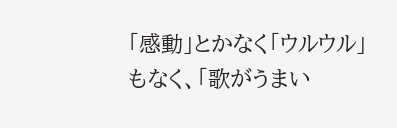「感動」とかなく「ウルウル」もなく、「歌がうまい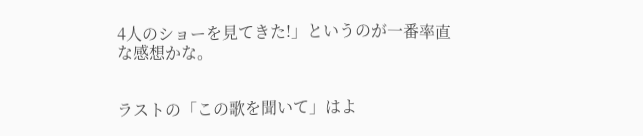4人のショーを見てきた!」というのが一番率直な感想かな。


ラストの「この歌を聞いて」はよ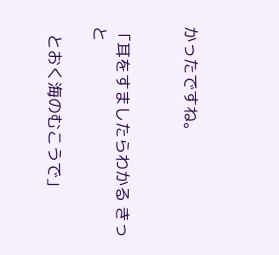かったですね。


「耳をすましたらわかる きっと

  とおく海のむこうで」